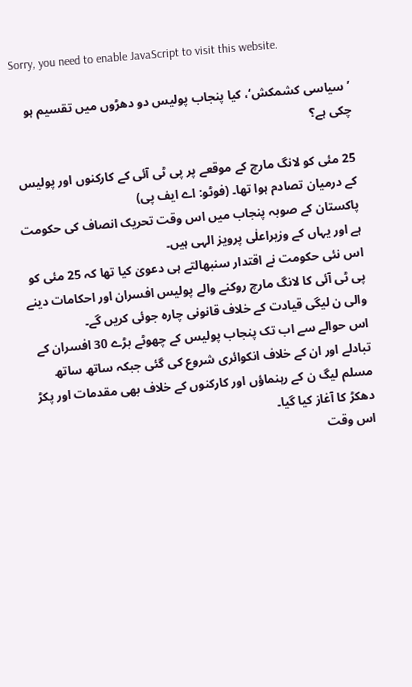Sorry, you need to enable JavaScript to visit this website.

’سیاسی کشمکش‘، کیا پنجاب پولیس دو دھڑوں میں تقسیم ہو چکی ہے؟

25 مئی کو لانگ مارچ کے موقعے پر پی ٹی آئی کے کارکنوں اور پولیس کے درمیان تصادم ہوا تھا۔ (فوٹو: اے ایف پی)
پاکستان کے صوبہ پنجاب میں اس وقت تحریک انصاف کی حکومت ہے اور یہاں کے وزیراعلٰی پرویز الہی ہیں۔
اس نئی حکومت نے اقتدار سنبھالتے ہی دعویٰ کیا تھا کہ 25 مئی کو پی ٹی آئی کا لانگ مارچ روکنے والے پولیس افسران اور احکامات دینے والی ن لیگی قیادت کے خلاف قانونی چارہ جوئی کریں گے۔
اس حوالے سے اب تک پنجاب پولیس کے چھوٹے بڑے 30 افسران کے تبادلے اور ان کے خلاف انکوائری شروع کی گئی جبکہ ساتھ ساتھ مسلم لیگ ن کے رہنماؤں اور کارکنوں کے خلاف بھی مقدمات اور پکڑ دھکڑ کا آغاز کیا گیا۔
اس وقت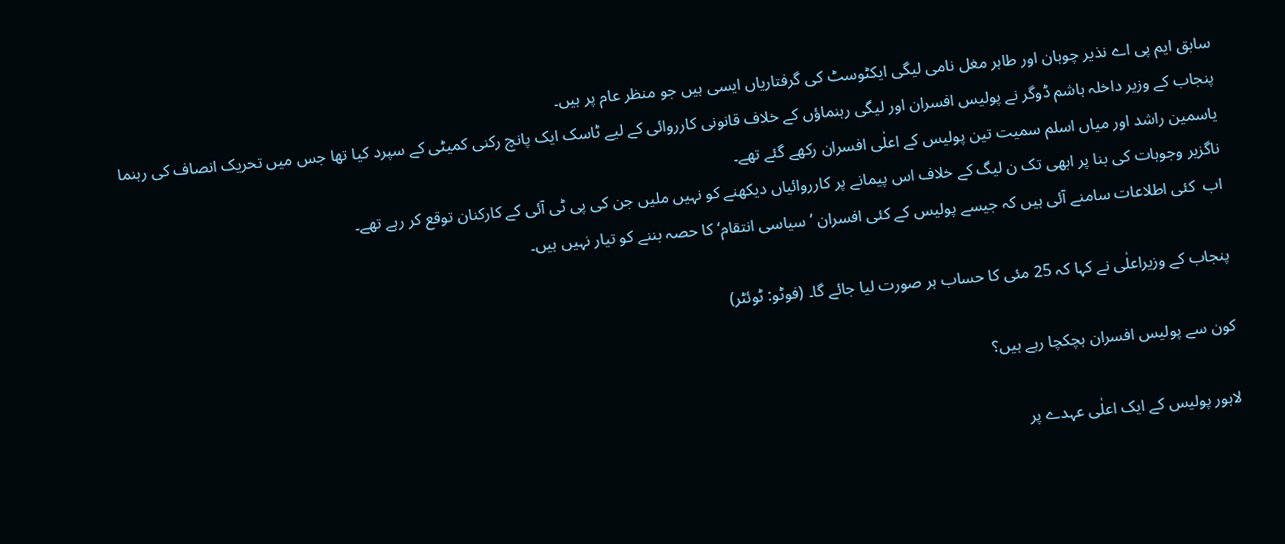سابق ایم پی اے نذیر چوہان اور طاہر مغل نامی لیگی ایکٹوسٹ کی گرفتاریاں ایسی ہیں جو منظر عام پر ہیں۔
پنجاب کے وزیر داخلہ ہاشم ڈوگر نے پولیس افسران اور لیگی رہنماؤں کے خلاف قانونی کارروائی کے لیے ٹاسک ایک پانچ رکنی کمیٹی کے سپرد کیا تھا جس میں تحریک انصاف کی رہنما یاسمین راشد اور میاں اسلم سمیت تین پولیس کے اعلٰی افسران رکھے گئے تھے۔
ناگزیر وجوہات کی بنا پر ابھی تک ن لیگ کے خلاف اس پیمانے پر کارروائیاں دیکھنے کو نہیں ملیں جن کی پی ٹی آئی کے کارکنان توقع کر رہے تھے۔
اب  کئی اطلاعات سامنے آئی ہیں کہ جیسے پولیس کے کئی افسران ’سیاسی انتقام‘ کا حصہ بننے کو تیار نہیں ہیں۔

پنجاب کے وزیراعلٰی نے کہا کہ 25 مئی کا حساب ہر صورت لیا جائے گا۔ (فوٹو: ٹوئٹر)

کون سے پولیس افسران ہچکچا رہے ہیں؟

لاہور پولیس کے ایک اعلٰی عہدے پر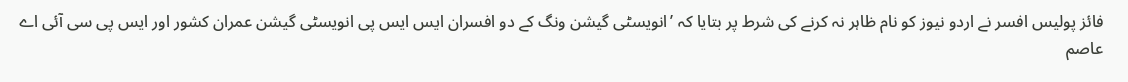فائز پولیس افسر نے اردو نیوز کو نام ظاہر نہ کرنے کی شرط پر بتایا کہ ’انویسٹی گیشن ونگ کے دو افسران ایس ایس پی انویسٹی گیشن عمران کشور اور ایس پی سی آئی اے عاصم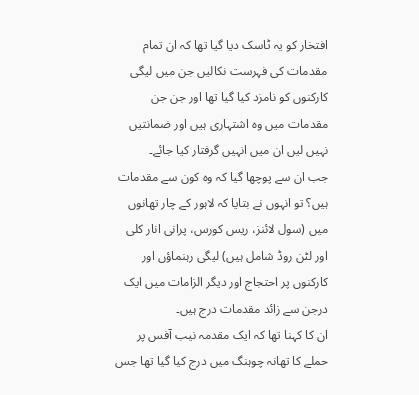افتخار کو یہ ٹاسک دیا گیا تھا کہ ان تمام مقدمات کی فہرست نکالیں جن میں لیگی کارکنوں کو نامزد کیا گیا تھا اور جن جن مقدمات میں وہ اشتہاری ہیں اور ضمانتیں نہیں لیں ان میں انہیں گرفتار کیا جائے۔
جب ان سے پوچھا گیا کہ وہ کون سے مقدمات ہیں؟ تو انہوں نے بتایا کہ لاہور کے چار تھانوں میں (سول لائنز، ریس کورس، پرانی انار کلی اور لٹن روڈ شامل ہیں) لیگی رہنماؤں اور کارکنوں پر احتجاج اور دیگر الزامات میں ایک درجن سے زائد مقدمات درج ہیں۔
ان کا کہنا تھا کہ ایک مقدمہ نیب آفس پر حملے کا تھانہ چوہنگ میں درج کیا گیا تھا جس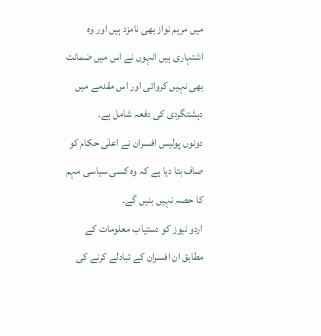میں مریم نواز بھی نامزد ہیں اور وہ اشتہاری ہیں انہوں نے اس میں ضمانت بھی نہیں کروائی اور اس مقدمے میں دہشتگردی کی دفعہ شامل ہے۔
دونوں پولیس افسران نے اعلٰی حکام کو صاف بتا دیا ہے کہ وہ کسی سیاسی مہم کا حصہ نہیں بنیں گے۔
اردو نیوز کو دستیاب معلومات کے مطابق ان افسران کے تبادلے کرنے کی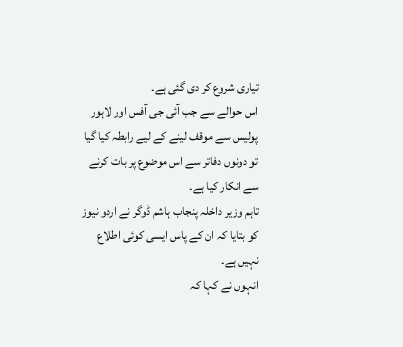تیاری شروع کر دی گئی ہے۔
اس حوالے سے جب آئی جی آفس اور لاہور پولیس سے موقف لینے کے لیے رابطہ کیا گیا تو دونوں دفاتر سے اس موضوع پر بات کرنے سے انکار کیا ہے۔
تاہم وزیر داخلہ پنجاب ہاشم ڈوگر نے اردو نیوز کو بتایا کہ ان کے پاس ایسی کوئی اطلاع نہیں ہے۔
انہوں نے کہا کہ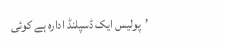’پولیس ایک ڈسپلنڈ ادارہ ہے کوئی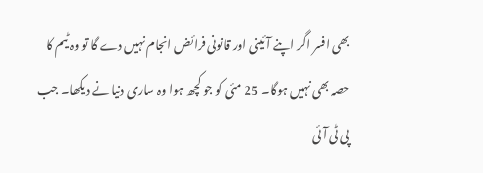بھی افسر اگر اپنے آئینی اور قانونی فرائض انجام نہیں دے گا تو وہ ٹیم کا حصہ بھی نہیں ہوگا۔ 25 مئی کو جو کچھ ہوا وہ ساری دنیا نے دیکھا۔ جب پی ٹی آئی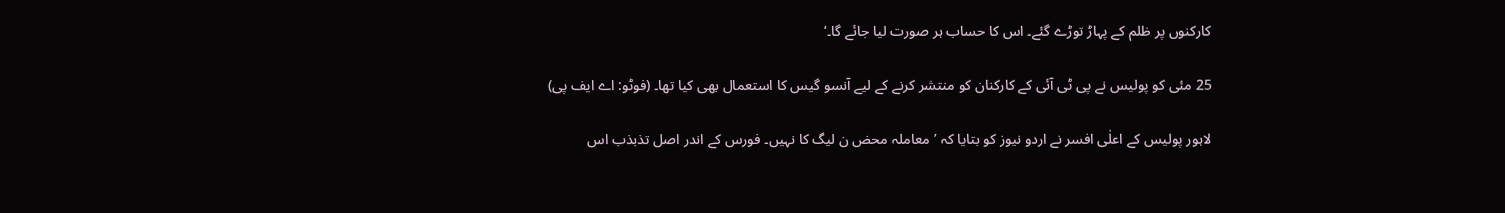کارکنوں پر ظلم کے پہاڑ توڑے گئے۔ اس کا حساب ہر صورت لیا جائے گا۔‘

25 مئی کو پولیس نے پی ٹی آئی کے کارکنان کو منتشر کرنے کے لیے آنسو گیس کا استعمال بھی کیا تھا۔ (فوٹو: اے ایف پی)

لاہور پولیس کے اعلٰی افسر نے اردو نیوز کو بتایا کہ ’معاملہ محض ن لیگ کا نہیں۔ فورس کے اندر اصل تذبذب اس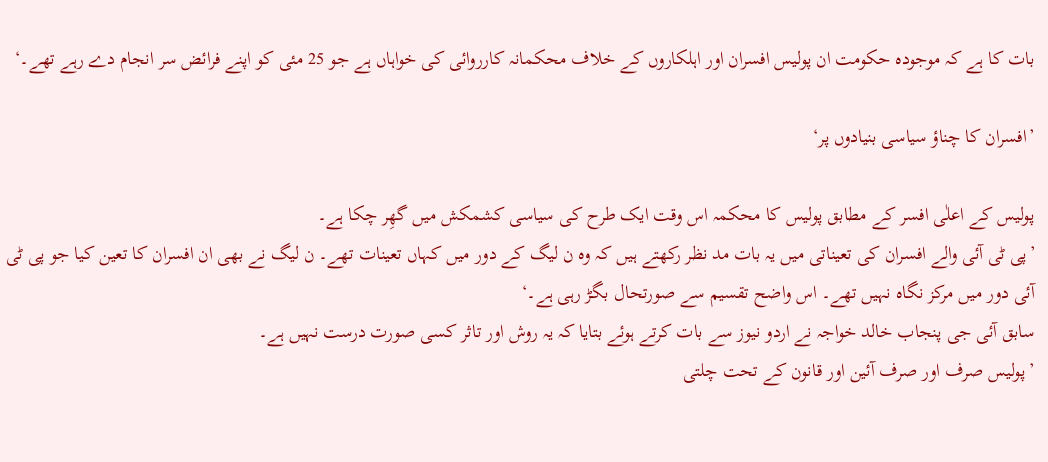بات کا ہے کہ موجودہ حکومت ان پولیس افسران اور اہلکاروں کے خلاف محکمانہ کارروائی کی خواہاں ہے جو 25 مئی کو اپنے فرائض سر انجام دے رہے تھے۔‘

’افسران کا چناؤ سیاسی بنیادوں پر‘

پولیس کے اعلٰی افسر کے مطابق پولیس کا محکمہ اس وقت ایک طرح کی سیاسی کشمکش میں گھِر چکا ہے۔
’پی ٹی آئی والے افسران کی تعیناتی میں یہ بات مد نظر رکھتے ہیں کہ وہ ن لیگ کے دور میں کہاں تعینات تھے۔ ن لیگ نے بھی ان افسران کا تعین کیا جو پی ٹی آئی دور میں مرکز نگاہ نہیں تھے۔ اس واضح تقسیم سے صورتحال بگڑ رہی ہے۔‘
سابق آئی جی پنجاب خالد خواجہ نے اردو نیوز سے بات کرتے ہوئے بتایا کہ یہ روش اور تاثر کسی صورت درست نہیں ہے۔
’پولیس صرف اور صرف آئین اور قانون کے تحت چلتی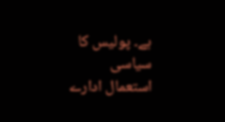ہے۔ پولیس کا سیاسی استعمال ادارے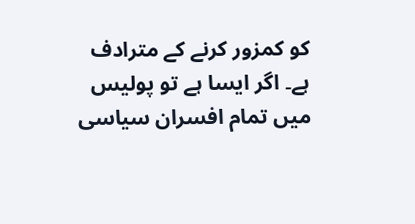کو کمزور کرنے کے مترادف ہے۔ اگر ایسا ہے تو پولیس میں تمام افسران سیاسی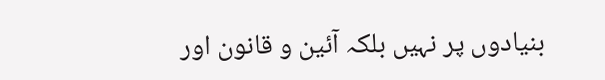بنیادوں پر نہیں بلکہ آئین و قانون اور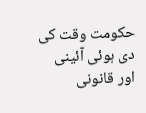حکومت وقت کی دی ہوئی آئینی اور قانونی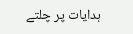ہدایات پر چلتے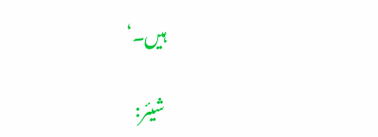ہیں۔‘

شیئر: